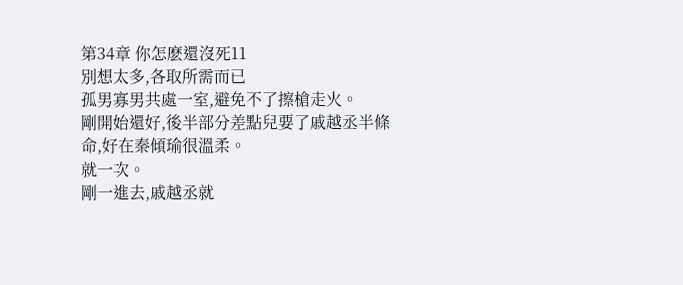第34章 你怎麽還沒死11
別想太多,各取所需而已
孤男寡男共處一室,避免不了擦槍走火。
剛開始還好,後半部分差點兒要了戚越丞半條命,好在秦傾瑜很溫柔。
就一次。
剛一進去,戚越丞就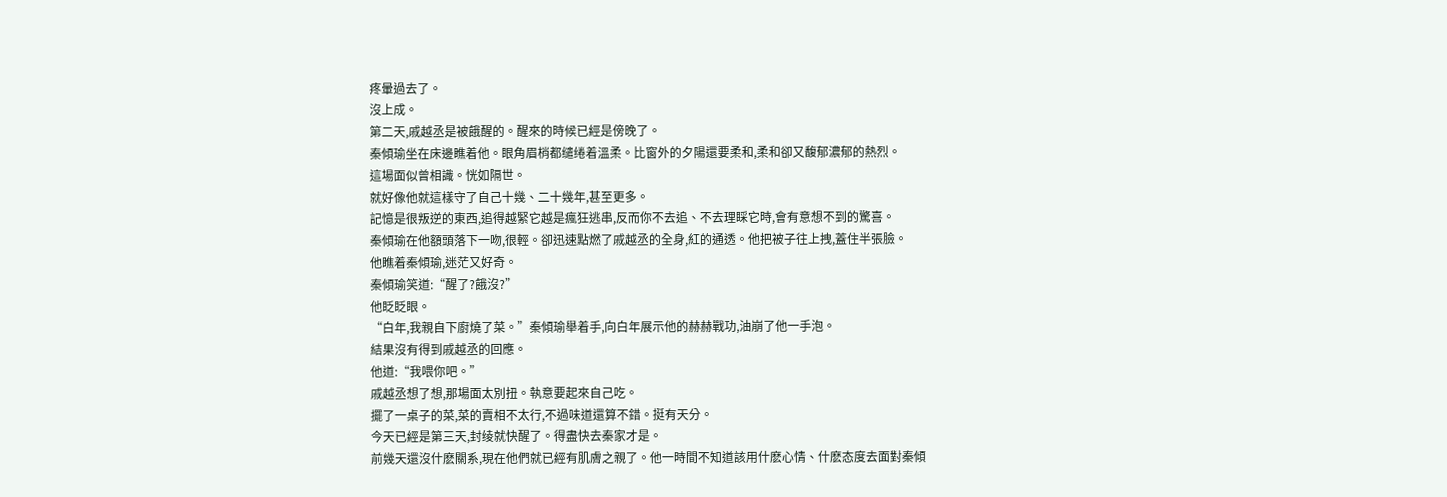疼暈過去了。
沒上成。
第二天,戚越丞是被餓醒的。醒來的時候已經是傍晚了。
秦傾瑜坐在床邊瞧着他。眼角眉梢都缱绻着溫柔。比窗外的夕陽還要柔和,柔和卻又馥郁濃郁的熱烈。
這場面似曾相識。恍如隔世。
就好像他就這樣守了自己十幾、二十幾年,甚至更多。
記憶是很叛逆的東西,追得越緊它越是瘋狂逃串,反而你不去追、不去理睬它時,會有意想不到的驚喜。
秦傾瑜在他額頭落下一吻,很輕。卻迅速點燃了戚越丞的全身,紅的通透。他把被子往上拽,蓋住半張臉。
他瞧着秦傾瑜,迷茫又好奇。
秦傾瑜笑道:“醒了?餓沒?”
他眨眨眼。
“白年,我親自下廚燒了菜。”秦傾瑜舉着手,向白年展示他的赫赫戰功,油崩了他一手泡。
結果沒有得到戚越丞的回應。
他道:“我喂你吧。”
戚越丞想了想,那場面太別扭。執意要起來自己吃。
擺了一桌子的菜,菜的賣相不太行,不過味道還算不錯。挺有天分。
今天已經是第三天,封绫就快醒了。得盡快去秦家才是。
前幾天還沒什麽關系,現在他們就已經有肌膚之親了。他一時間不知道該用什麽心情、什麽态度去面對秦傾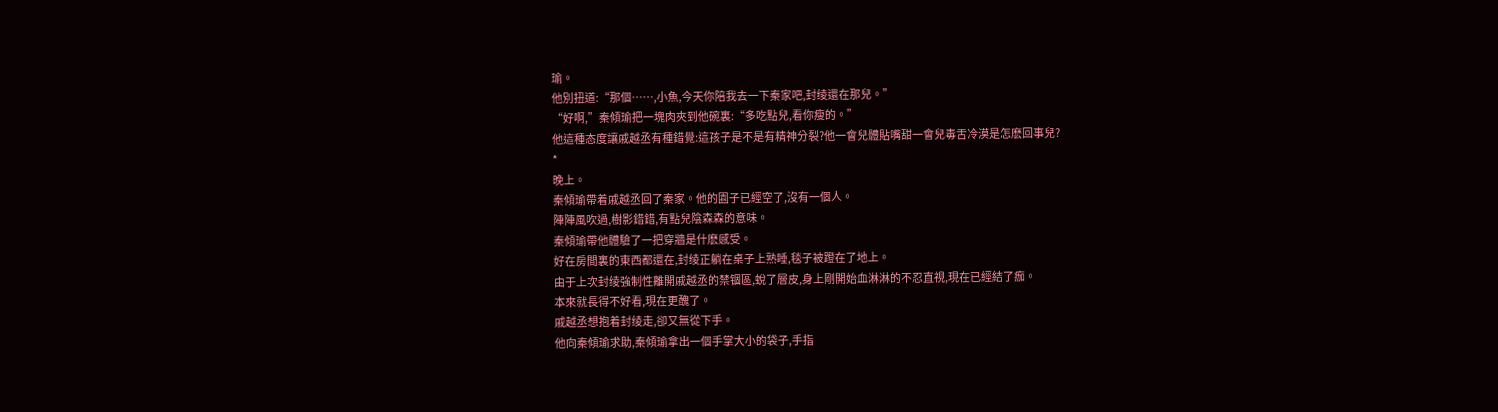瑜。
他別扭道:“那個……,小魚,今天你陪我去一下秦家吧,封绫還在那兒。”
“好啊,”秦傾瑜把一塊肉夾到他碗裏:“多吃點兒,看你瘦的。”
他這種态度讓戚越丞有種錯覺:這孩子是不是有精神分裂?他一會兒體貼嘴甜一會兒毒舌冷漠是怎麽回事兒?
*
晚上。
秦傾瑜帶着戚越丞回了秦家。他的園子已經空了,沒有一個人。
陣陣風吹過,樹影錯錯,有點兒陰森森的意味。
秦傾瑜帶他體驗了一把穿牆是什麽感受。
好在房間裏的東西都還在,封绫正躺在桌子上熟睡,毯子被蹬在了地上。
由于上次封绫強制性離開戚越丞的禁锢區,蛻了層皮,身上剛開始血淋淋的不忍直視,現在已經結了痂。
本來就長得不好看,現在更醜了。
戚越丞想抱着封绫走,卻又無從下手。
他向秦傾瑜求助,秦傾瑜拿出一個手掌大小的袋子,手指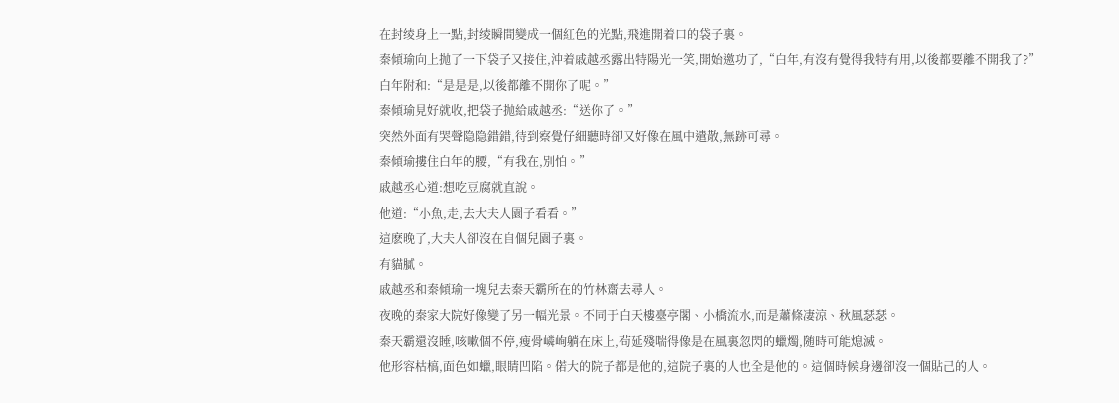在封绫身上一點,封绫瞬間變成一個紅色的光點,飛進開着口的袋子裏。
秦傾瑜向上抛了一下袋子又接住,沖着戚越丞露出特陽光一笑,開始邀功了,“白年,有沒有覺得我特有用,以後都要離不開我了?”
白年附和:“是是是,以後都離不開你了呢。”
秦傾瑜見好就收,把袋子抛給戚越丞:“送你了。”
突然外面有哭聲隐隐錯錯,待到察覺仔細聽時卻又好像在風中遣散,無跡可尋。
秦傾瑜摟住白年的腰,“有我在,別怕。”
戚越丞心道:想吃豆腐就直說。
他道:“小魚,走,去大夫人園子看看。”
這麽晚了,大夫人卻沒在自個兒園子裏。
有貓膩。
戚越丞和秦傾瑜一塊兒去秦天霸所在的竹林齋去尋人。
夜晚的秦家大院好像變了另一幅光景。不同于白天樓臺亭閣、小橋流水,而是蕭條凄涼、秋風瑟瑟。
秦天霸還沒睡,咳嗽個不停,瘦骨嶙峋躺在床上,茍延殘喘得像是在風裏忽閃的蠟燭,随時可能熄滅。
他形容枯槁,面色如蠟,眼睛凹陷。偌大的院子都是他的,這院子裏的人也全是他的。這個時候身邊卻沒一個貼己的人。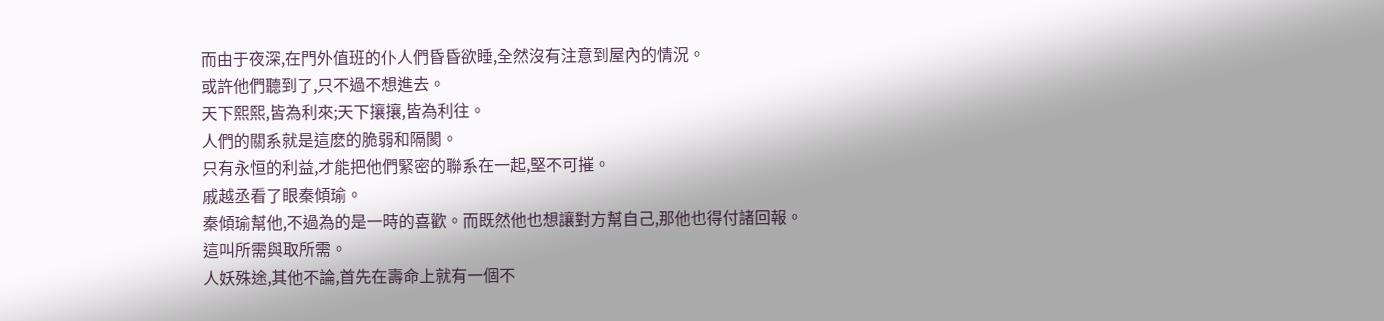而由于夜深,在門外值班的仆人們昏昏欲睡,全然沒有注意到屋內的情況。
或許他們聽到了,只不過不想進去。
天下熙熙,皆為利來;天下攘攘,皆為利往。
人們的關系就是這麽的脆弱和隔閡。
只有永恒的利益,才能把他們緊密的聯系在一起,堅不可摧。
戚越丞看了眼秦傾瑜。
秦傾瑜幫他,不過為的是一時的喜歡。而既然他也想讓對方幫自己,那他也得付諸回報。
這叫所需與取所需。
人妖殊途,其他不論,首先在壽命上就有一個不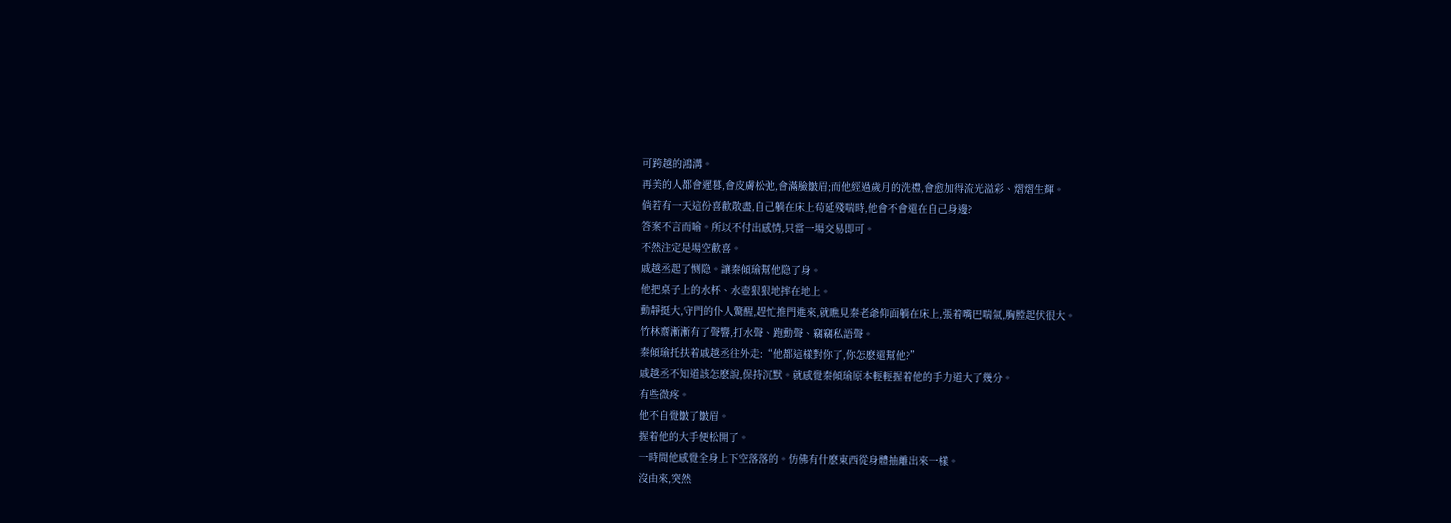可跨越的鴻溝。
再美的人都會遲暮,會皮膚松弛,會滿臉皺眉;而他經過歲月的洗禮,會愈加得流光溢彩、熠熠生輝。
倘若有一天這份喜歡散盡,自己躺在床上茍延殘喘時,他會不會還在自己身邊?
答案不言而喻。所以不付出感情,只當一場交易即可。
不然注定是場空歡喜。
戚越丞起了恻隐。讓秦傾瑜幫他隐了身。
他把桌子上的水杯、水壺狠狠地摔在地上。
動靜挺大,守門的仆人驚醒,趕忙推門進來,就瞧見秦老爺仰面躺在床上,張着嘴巴喘氣,胸膛起伏很大。
竹林齋漸漸有了聲響,打水聲、跑動聲、竊竊私語聲。
秦傾瑜托扶着戚越丞往外走:“他都這樣對你了,你怎麽還幫他?”
戚越丞不知道該怎麽說,保持沉默。就感覺秦傾瑜原本輕輕握着他的手力道大了幾分。
有些微疼。
他不自覺皺了皺眉。
握着他的大手便松開了。
一時間他感覺全身上下空落落的。仿佛有什麽東西從身體抽離出來一樣。
沒由來,突然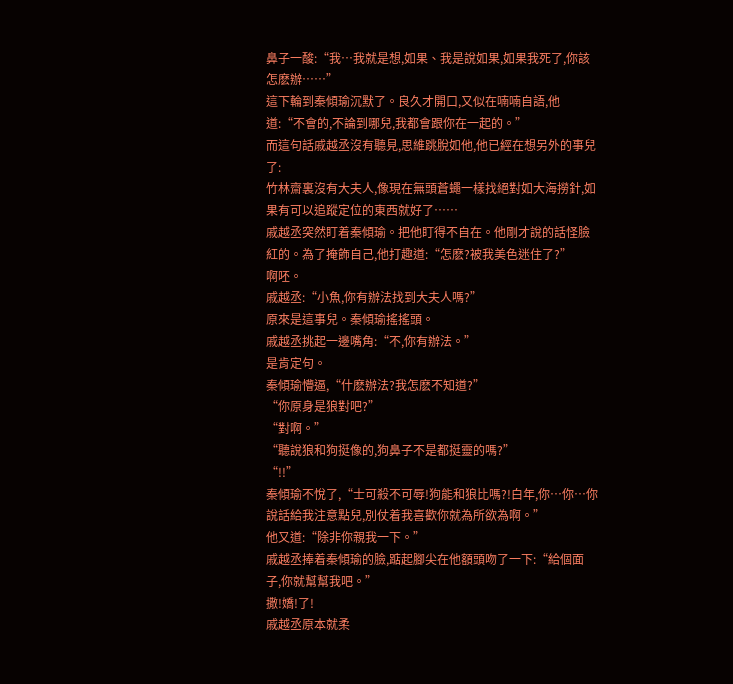鼻子一酸:“我…我就是想,如果、我是說如果,如果我死了,你該怎麽辦……”
這下輪到秦傾瑜沉默了。良久才開口,又似在喃喃自語,他道:“不會的,不論到哪兒,我都會跟你在一起的。”
而這句話戚越丞沒有聽見,思維跳脫如他,他已經在想另外的事兒了:
竹林齋裏沒有大夫人,像現在無頭蒼蠅一樣找絕對如大海撈針,如果有可以追蹤定位的東西就好了……
戚越丞突然盯着秦傾瑜。把他盯得不自在。他剛才說的話怪臉紅的。為了掩飾自己,他打趣道:“怎麽?被我美色迷住了?”
啊呸。
戚越丞:“小魚,你有辦法找到大夫人嗎?”
原來是這事兒。秦傾瑜搖搖頭。
戚越丞挑起一邊嘴角:“不,你有辦法。”
是肯定句。
秦傾瑜懵逼,“什麽辦法?我怎麽不知道?”
“你原身是狼對吧?”
“對啊。”
“聽說狼和狗挺像的,狗鼻子不是都挺靈的嗎?”
“!!”
秦傾瑜不悅了,“士可殺不可辱!狗能和狼比嗎?!白年,你…你…你說話給我注意點兒,別仗着我喜歡你就為所欲為啊。”
他又道:“除非你親我一下。”
戚越丞捧着秦傾瑜的臉,踮起腳尖在他額頭吻了一下:“給個面子,你就幫幫我吧。”
撒!嬌!了!
戚越丞原本就柔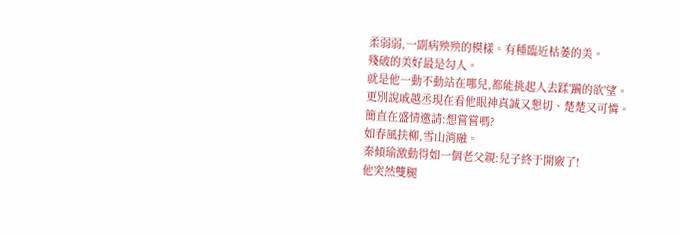柔弱弱,一副病殃殃的模樣。有種臨近枯萎的美。
殘破的美好最是勾人。
就是他一動不動站在哪兒,都能挑起人去蹂'躏的欲'望。
更別說戚越丞現在看他眼神真誠又懇切、楚楚又可憐。
簡直在盛情邀請:想嘗嘗嗎?
如春風扶柳,雪山消融。
秦傾瑜激動得如一個老父親:兒子終于開竅了!
他突然雙腿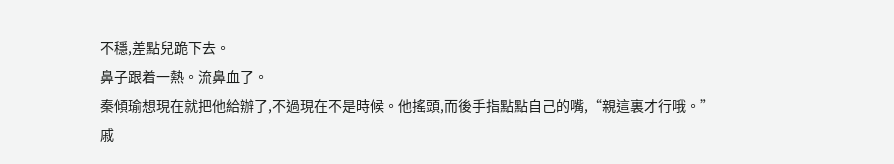不穩,差點兒跪下去。
鼻子跟着一熱。流鼻血了。
秦傾瑜想現在就把他給辦了,不過現在不是時候。他搖頭,而後手指點點自己的嘴,“親這裏才行哦。”
戚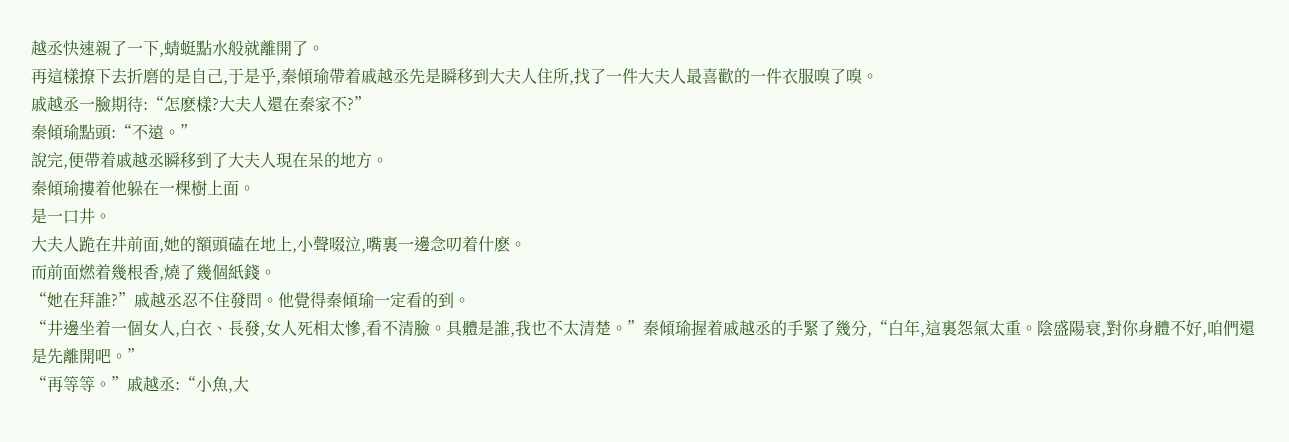越丞快速親了一下,蜻蜓點水般就離開了。
再這樣撩下去折磨的是自己,于是乎,秦傾瑜帶着戚越丞先是瞬移到大夫人住所,找了一件大夫人最喜歡的一件衣服嗅了嗅。
戚越丞一臉期待:“怎麽樣?大夫人還在秦家不?”
秦傾瑜點頭:“不遠。”
說完,便帶着戚越丞瞬移到了大夫人現在呆的地方。
秦傾瑜摟着他躲在一棵樹上面。
是一口井。
大夫人跪在井前面,她的額頭磕在地上,小聲啜泣,嘴裏一邊念叨着什麽。
而前面燃着幾根香,燒了幾個紙錢。
“她在拜誰?”戚越丞忍不住發問。他覺得秦傾瑜一定看的到。
“井邊坐着一個女人,白衣、長發,女人死相太慘,看不清臉。具體是誰,我也不太清楚。”秦傾瑜握着戚越丞的手緊了幾分,“白年,這裏怨氣太重。陰盛陽衰,對你身體不好,咱們還是先離開吧。”
“再等等。”戚越丞:“小魚,大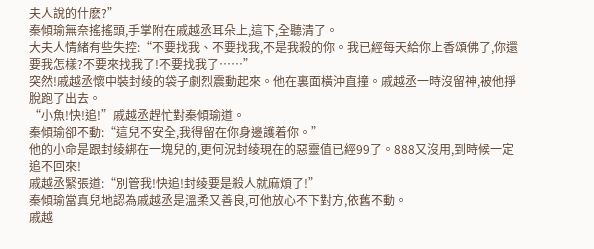夫人說的什麽?”
秦傾瑜無奈搖搖頭,手掌附在戚越丞耳朵上,這下,全聽清了。
大夫人情緒有些失控:“不要找我、不要找我,不是我殺的你。我已經每天給你上香頌佛了,你還要我怎樣?不要來找我了!不要找我了……”
突然!戚越丞懷中裝封绫的袋子劇烈震動起來。他在裏面橫沖直撞。戚越丞一時沒留神,被他掙脫跑了出去。
“小魚!快!追!”戚越丞趕忙對秦傾瑜道。
秦傾瑜卻不動:“這兒不安全,我得留在你身邊護着你。”
他的小命是跟封绫綁在一塊兒的,更何況封绫現在的惡靈值已經99了。888又沒用,到時候一定追不回來!
戚越丞緊張道:“別管我!快追!封绫要是殺人就麻煩了!”
秦傾瑜當真兒地認為戚越丞是溫柔又善良,可他放心不下對方,依舊不動。
戚越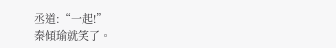丞道:“一起!”
秦傾瑜就笑了。